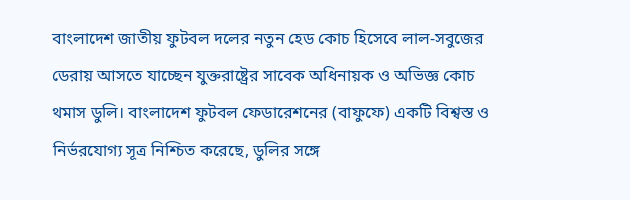বাংলাদেশ জাতীয় ফুটবল দলের নতুন হেড কোচ হিসেবে লাল-সবুজের ডেরায় আসতে যাচ্ছেন যুক্তরাষ্ট্রের সাবেক অধিনায়ক ও অভিজ্ঞ কোচ থমাস ডুলি। বাংলাদেশ ফুটবল ফেডারেশনের (বাফুফে) একটি বিশ্বস্ত ও নির্ভরযোগ্য সূত্র নিশ্চিত করেছে, ডুলির সঙ্গে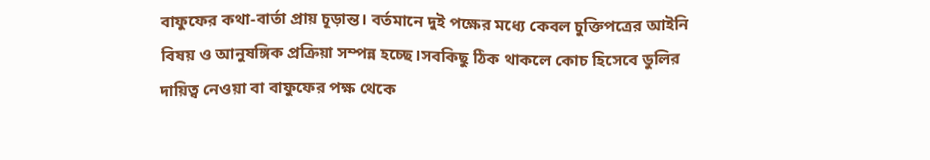বাফুফের কথা-বার্তা প্রায় চূড়ান্ত। বর্তমানে দুই পক্ষের মধ্যে কেবল চুক্তিপত্রের আইনি বিষয় ও আনুষঙ্গিক প্রক্রিয়া সম্পন্ন হচ্ছে।সবকিছু ঠিক থাকলে কোচ হিসেবে ডুলির দায়িত্ব নেওয়া বা বাফুফের পক্ষ থেকে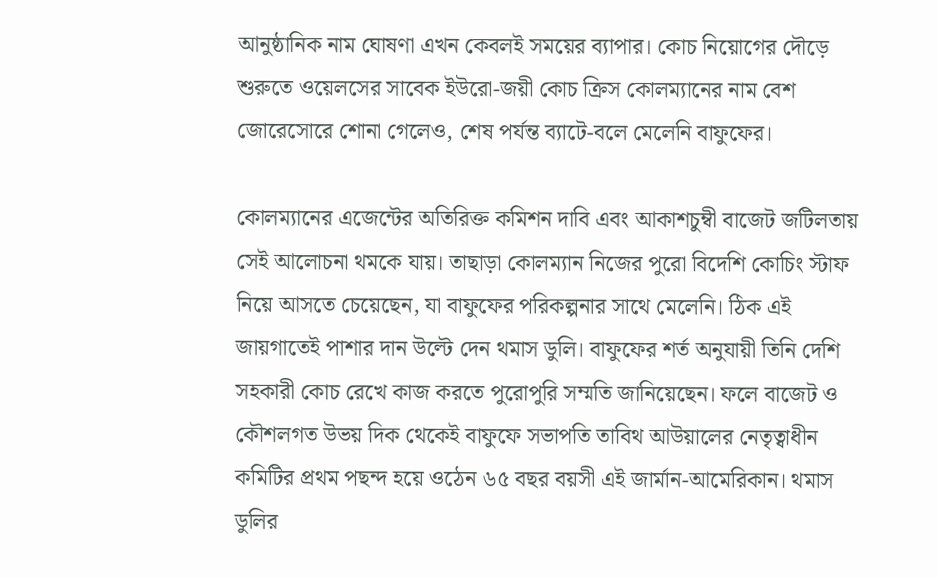আনুষ্ঠানিক নাম ঘোষণা এখন কেবলই সময়ের ব্যাপার। কোচ নিয়োগের দৌড়ে শুরুতে ওয়েলসের সাবেক ইউরো-জয়ী কোচ ক্রিস কোলম্যানের নাম বেশ জোরেসোরে শোনা গেলেও, শেষ পর্যন্ত ব্যাটে-বলে মেলেনি বাফুফের।

কোলম্যানের এজেন্টের অতিরিক্ত কমিশন দাবি এবং আকাশচুম্বী বাজেট জটিলতায় সেই আলোচনা থমকে যায়। তাছাড়া কোলম্যান নিজের পুরো বিদেশি কোচিং স্টাফ নিয়ে আসতে চেয়েছেন, যা বাফুফের পরিকল্পনার সাথে মেলেনি। ঠিক এই জায়গাতেই পাশার দান উল্টে দেন থমাস ডুলি। বাফুফের শর্ত অনুযায়ী তিনি দেশি সহকারী কোচ রেখে কাজ করতে পুরোপুরি সম্মতি জানিয়েছেন। ফলে বাজেট ও কৌশলগত উভয় দিক থেকেই বাফুফে সভাপতি তাবিথ আউয়ালের নেতৃত্বাধীন কমিটির প্রথম পছন্দ হয়ে ওঠেন ৬৫ বছর বয়সী এই জার্মান-আমেরিকান। থমাস ডুলির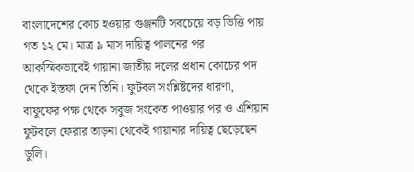বাংলাদেশের কোচ হওয়ার গুঞ্জনটি সবচেয়ে বড় ভিত্তি পায় গত ১২ মে। মাত্র ৯ মাস দায়িত্ব পালনের পর আকস্মিকভাবেই গায়ানা জাতীয় দলের প্রধান কোচের পদ থেকে ইস্তফা দেন তিনি। ফুটবল সংশ্লিষ্টদের ধারণা, বাফুফের পক্ষ থেকে সবুজ সংকেত পাওয়ার পর ও এশিয়ান ফুটবলে ফেরার তাড়না থেকেই গায়ানার দায়িত্ব ছেড়েছেন ডুলি।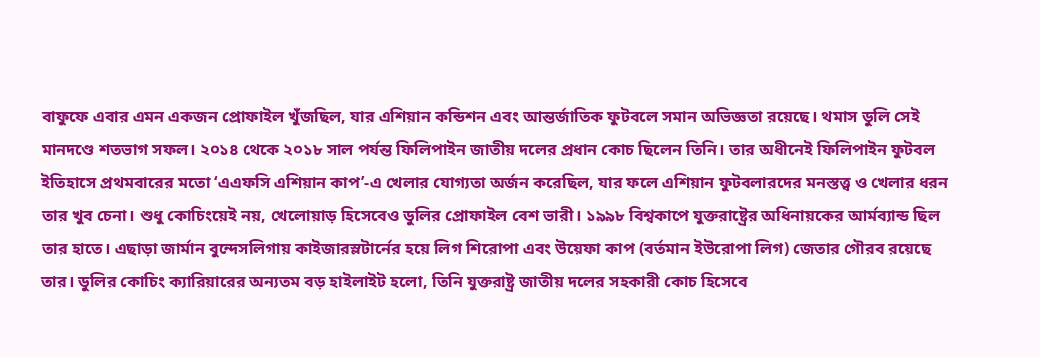বাফুফে এবার এমন একজন প্রোফাইল খুঁজছিল, যার এশিয়ান কন্ডিশন এবং আন্তর্জাতিক ফুটবলে সমান অভিজ্ঞতা রয়েছে। থমাস ডুলি সেই মানদণ্ডে শতভাগ সফল। ২০১৪ থেকে ২০১৮ সাল পর্যন্ত ফিলিপাইন জাতীয় দলের প্রধান কোচ ছিলেন তিনি। তার অধীনেই ফিলিপাইন ফুটবল ইতিহাসে প্রথমবারের মতো ‘এএফসি এশিয়ান কাপ’-এ খেলার যোগ্যতা অর্জন করেছিল, যার ফলে এশিয়ান ফুটবলারদের মনস্তত্ত্ব ও খেলার ধরন তার খুব চেনা। শুধু কোচিংয়েই নয়, খেলোয়াড় হিসেবেও ডুলির প্রোফাইল বেশ ভারী। ১৯৯৮ বিশ্বকাপে যুক্তরাষ্ট্রের অধিনায়কের আর্মব্যান্ড ছিল তার হাতে। এছাড়া জার্মান বুন্দেসলিগায় কাইজারস্লটার্নের হয়ে লিগ শিরোপা এবং উয়েফা কাপ (বর্তমান ইউরোপা লিগ) জেতার গৌরব রয়েছে তার। ডুলির কোচিং ক্যারিয়ারের অন্যতম বড় হাইলাইট হলো, তিনি যুক্তরাষ্ট্র জাতীয় দলের সহকারী কোচ হিসেবে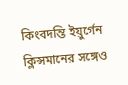কিংবদন্তি ইয়ুর্গেন ক্লিন্সমানের সঙ্গেও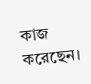কাজ করেছেন।